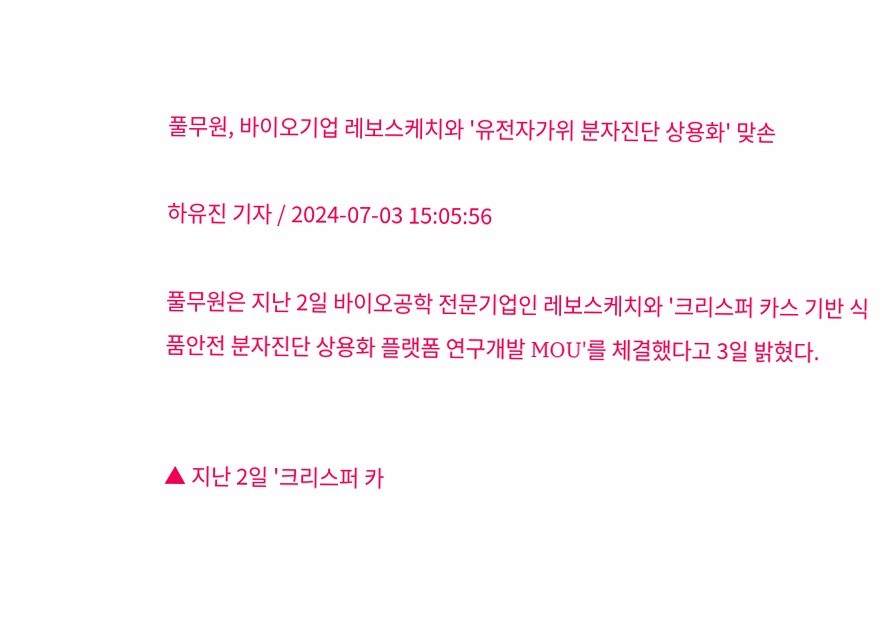풀무원, 바이오기업 레보스케치와 '유전자가위 분자진단 상용화' 맞손

하유진 기자 / 2024-07-03 15:05:56

풀무원은 지난 2일 바이오공학 전문기업인 레보스케치와 '크리스퍼 카스 기반 식품안전 분자진단 상용화 플랫폼 연구개발 MOU'를 체결했다고 3일 밝혔다.


▲ 지난 2일 '크리스퍼 카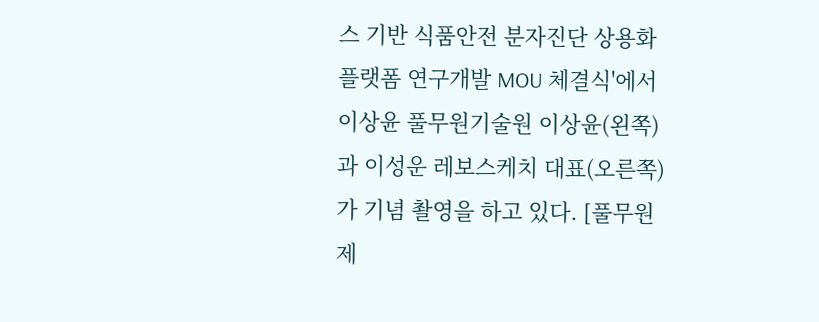스 기반 식품안전 분자진단 상용화 플랫폼 연구개발 MOU 체결식'에서 이상윤 풀무원기술원 이상윤(왼쪽)과 이성운 레보스케치 대표(오른쪽)가 기념 촬영을 하고 있다. [풀무원 제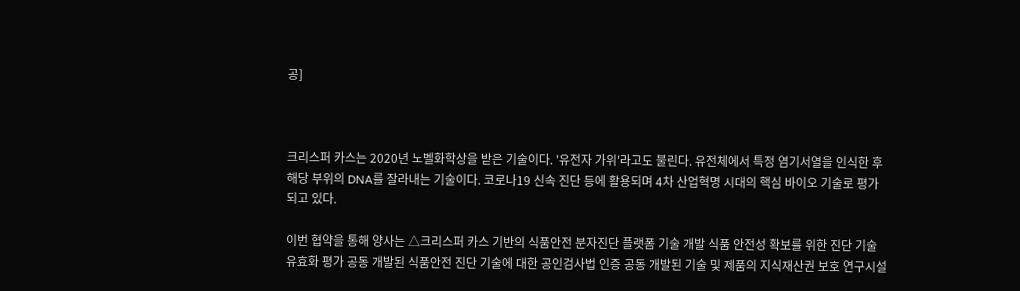공]



크리스퍼 카스는 2020년 노벨화학상을 받은 기술이다. '유전자 가위'라고도 불린다. 유전체에서 특정 염기서열을 인식한 후 해당 부위의 DNA를 잘라내는 기술이다. 코로나19 신속 진단 등에 활용되며 4차 산업혁명 시대의 핵심 바이오 기술로 평가되고 있다.

이번 협약을 통해 양사는 △크리스퍼 카스 기반의 식품안전 분자진단 플랫폼 기술 개발 식품 안전성 확보를 위한 진단 기술 유효화 평가 공동 개발된 식품안전 진단 기술에 대한 공인검사법 인증 공동 개발된 기술 및 제품의 지식재산권 보호 연구시설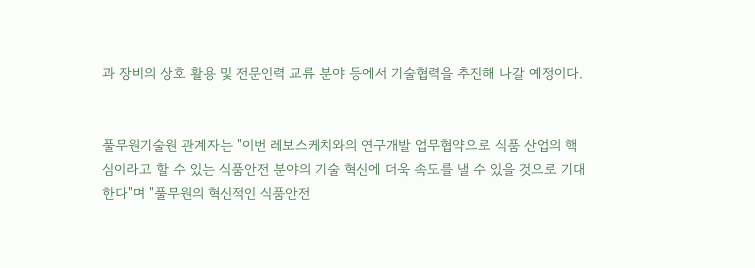과 장비의 상호 활용 및 전문인력 교류 분야 등에서 기술협력을 추진해 나갈 예정이다.


풀무원기술원 관계자는 "이번 레보스케치와의 연구개발 업무협약으로 식품 산업의 핵심이라고 할 수 있는 식품안전 분야의 기술 혁신에 더욱 속도를 낼 수 있을 것으로 기대한다"며 "풀무원의 혁신적인 식품안전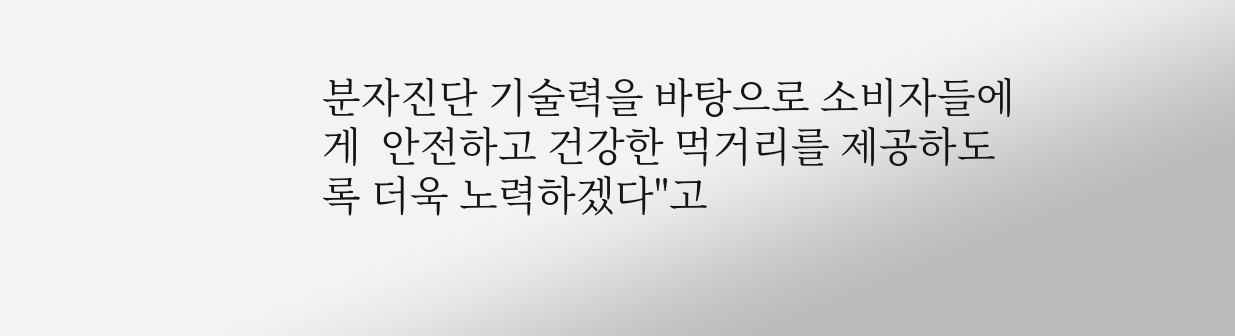분자진단 기술력을 바탕으로 소비자들에게  안전하고 건강한 먹거리를 제공하도록 더욱 노력하겠다"고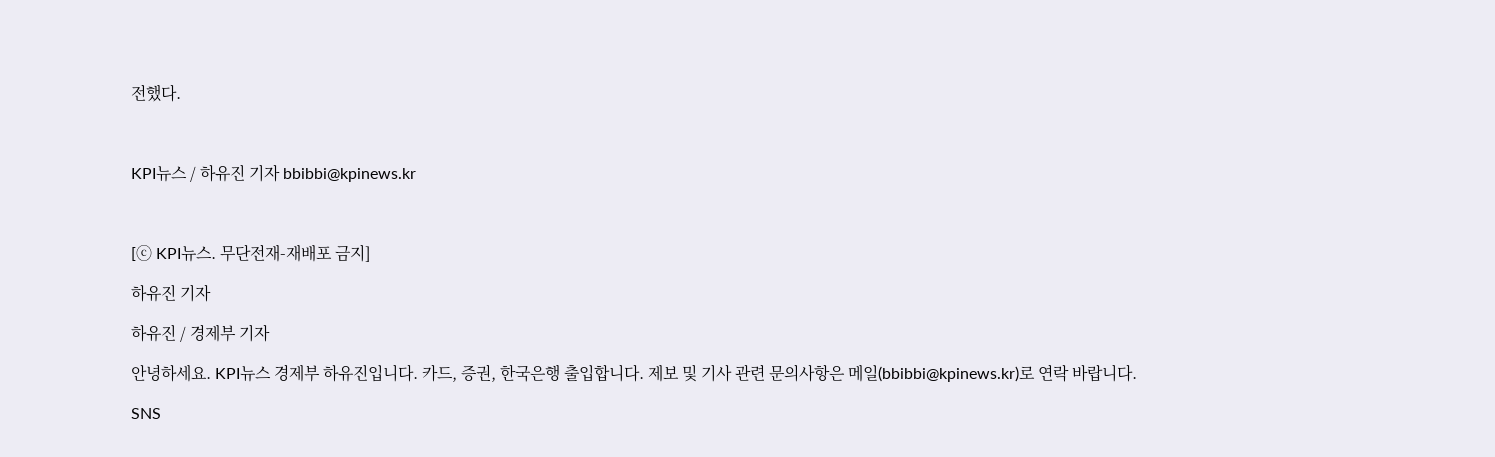전했다.



KPI뉴스 / 하유진 기자 bbibbi@kpinews.kr



[ⓒ KPI뉴스. 무단전재-재배포 금지]

하유진 기자

하유진 / 경제부 기자

안녕하세요. KPI뉴스 경제부 하유진입니다. 카드, 증권, 한국은행 출입합니다. 제보 및 기사 관련 문의사항은 메일(bbibbi@kpinews.kr)로 연락 바랍니다.

SNS